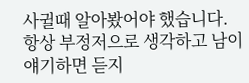사귈때 알아봤어야 했습니다.
항상 부정저으로 생각하고 남이 얘기하면 듣지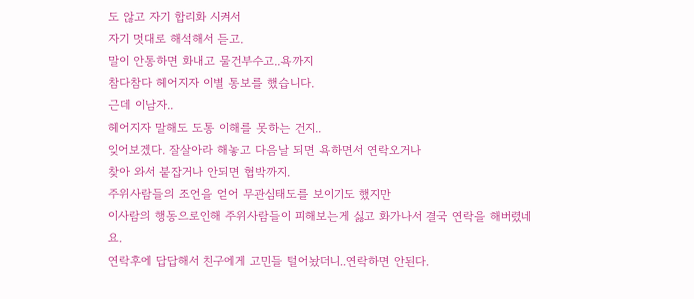도 않고 자기 합리화 시켜서
자기 멋대로 해석해서 듣고.
말이 안통하면 화내고 물건부수고..욕까지
참다참다 헤어지자 이별 통보를 했습니다.
근데 이남자..
헤어지자 말해도 도통 이해를 못하는 건지..
잊어보겠다. 잘살아라 해놓고 다음날 되면 욕하면서 연락오거나
찾아 와서 붙잡거나 안되면 협박까지.
주위사람들의 조언을 얻어 무관심태도를 보이기도 했지만
이사람의 행동으로인해 주위사람들이 피해보는게 싫고 화가나서 결국 연락을 해버렸네요.
연락후에 답답해서 친구에게 고민들 털어놨더니..연락하면 안된다.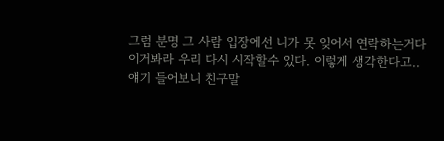그럼 분명 그 사람 입장에선 니가 못 잊어서 연락하는거다
이거봐라 우리 다시 시작할수 있다. 이렇게 생각한다고..
얘기 들어보니 친구말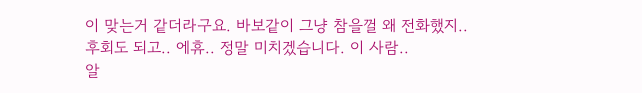이 맞는거 같더라구요. 바보같이 그냥 참을껄 왜 전화했지..
후회도 되고.. 에휴.. 정말 미치겠습니다. 이 사람..
알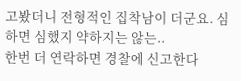고봤더니 전형적인 집착남이 더군요. 심하면 심했지 약하지는 않는..
한번 더 연락하면 경찰에 신고한다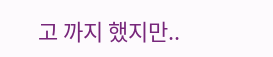고 까지 했지만..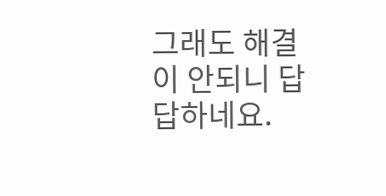그래도 해결이 안되니 답답하네요.